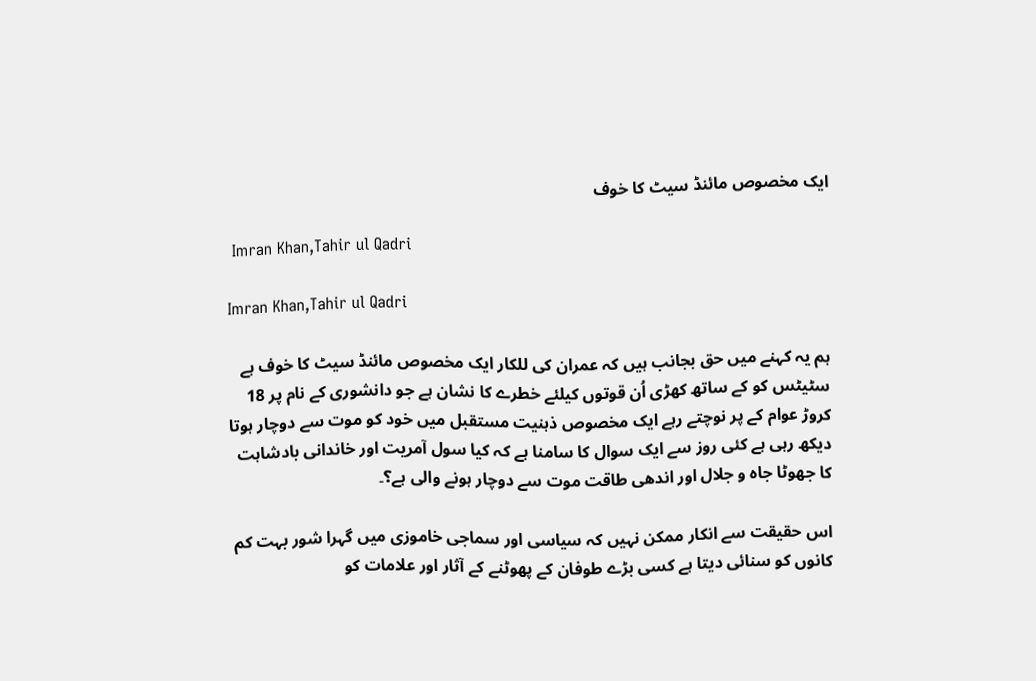ایک مخصوص مائنڈ سیٹ کا خوف

 Imran Khan,Tahir ul Qadri

Imran Khan,Tahir ul Qadri

ہم یہ کہنے میں حق بجانب ہیں کہ عمران کی للکار ایک مخصوص مائنڈ سیٹ کا خوف ہے سٹیٹس کو کے ساتھ کھڑی اُن قوتوں کیلئے خطرے کا نشان ہے جو دانشوری کے نام پر 18 کروڑ عوام کے پر نوچتے رہے ایک مخصوص ذہنیت مستقبل میں خود کو موت سے دوچار ہوتا دیکھ رہی ہے کئی روز سے ایک سوال کا سامنا ہے کہ کیا سول آمریت اور خاندانی بادشاہت کا جھوٹا جاہ و جلال اور اندھی طاقت موت سے دوچار ہونے والی ہے؟۔

اس حقیقت سے انکار ممکن نہیں کہ سیاسی اور سماجی خاموزی میں گہرا شور بہت کم کانوں کو سنائی دیتا ہے کسی بڑے طوفان کے پھوٹنے کے آثار اور علامات کو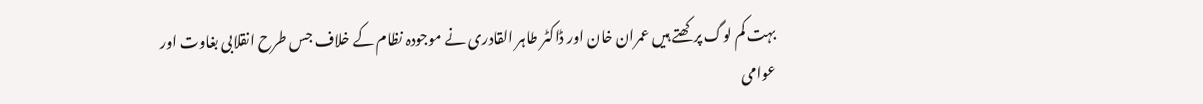بہت کم لوگ پرکھتے ہیں عمران خان اور ڈاکٹر طاہر القادری نے موجودہ نظام کے خلاف جس طرح انقلابی بغاوت اور عوامی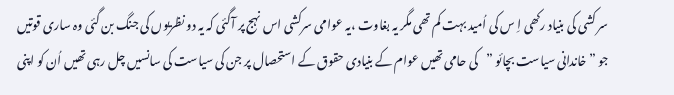سر کشی کی بنیاد رکھی اِ س کی اُمید بہت کم تھی مگر یہ بغاوت ،یہ عوامی سرکشی اس نہج پر آگئی کہ یہ دو نظریوں کی جنگ بن گئی وہ ساری قوتیں جو ”خاندانی سیاست بچائو ”کی حامی تھیں عوام کے بنیادی حقوق کے استحصال پر جن کی سیاست کی سانسیں چل رہی تھیں اُن کو اپنی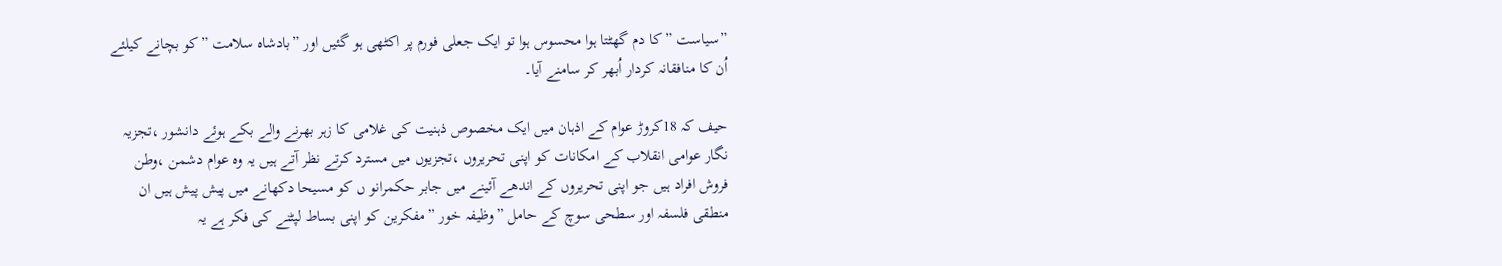”سیاست ”کا دم گھٹتا ہوا محسوس ہوا تو ایک جعلی فورم پر اکٹھی ہو گئیں اور ”بادشاہ سلامت ”کو بچانے کیلئے اُن کا منافقانہ کردار اُبھر کر سامنے آیا۔

حیف کہ 18کروڑ عوام کے اذہان میں ایک مخصوص ذہنیت کی غلامی کا زہر بھرنے والے بکے ہوئے دانشور ،تجزیہ نگار عوامی انقلاب کے امکانات کو اپنی تحریروں ،تجزیوں میں مسترد کرتے نظر آتے ہیں یہ وہ عوام دشمن ،وطن فروش افراد ہیں جو اپنی تحریروں کے اندھے آئینے میں جابر حکمرانو ں کو مسیحا دکھانے میں پیش پیش ہیں ان منطقی فلسفہ اور سطحی سوچ کے حامل ”وظیفہ خور ”مفکرین کو اپنی بساط لپٹنے کی فکر ہے یہ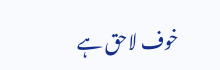خوف لاحق ہے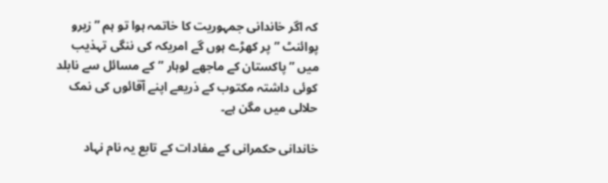کہ اگر خاندانی جمہوریت کا خاتمہ ہوا تو ہم ”زیرو پوائنٹ ”پر کھڑے ہوں گے امریکہ کی ننگی تہذیب میں ”پاکستان کے ماجھے لوہار ”کے مسائل سے نابلد کوئی داشتہ مکتوب کے ذریعے اپنے آقائوں کی نمک حلالی میں مگن ہے۔

خاندانی حکمرانی کے مفادات کے تابع یہ نام نہاد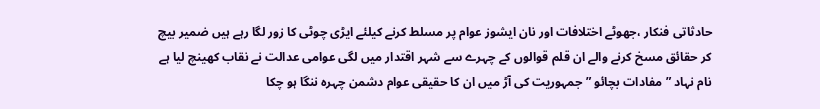حادثاتی فنکار ،جھوٹے اختلافات اور نان ایشوز عوام پر مسلط کرنے کیلئے ایڑی چوٹی کا زور لگا رہے ہیں ضمیر بیچ کر حقائق مسخ کرنے والے ان قلم قوالوں کے چہرے سے شہر اقتدار میں لگی عوامی عدالت نے نقاب کھینچ لیا ہے نام نہاد ”مفادات بچائو ”جمہوریت کی آڑ میں ان کا حقیقی عوام دشمن چہرہ ننگا ہو چکا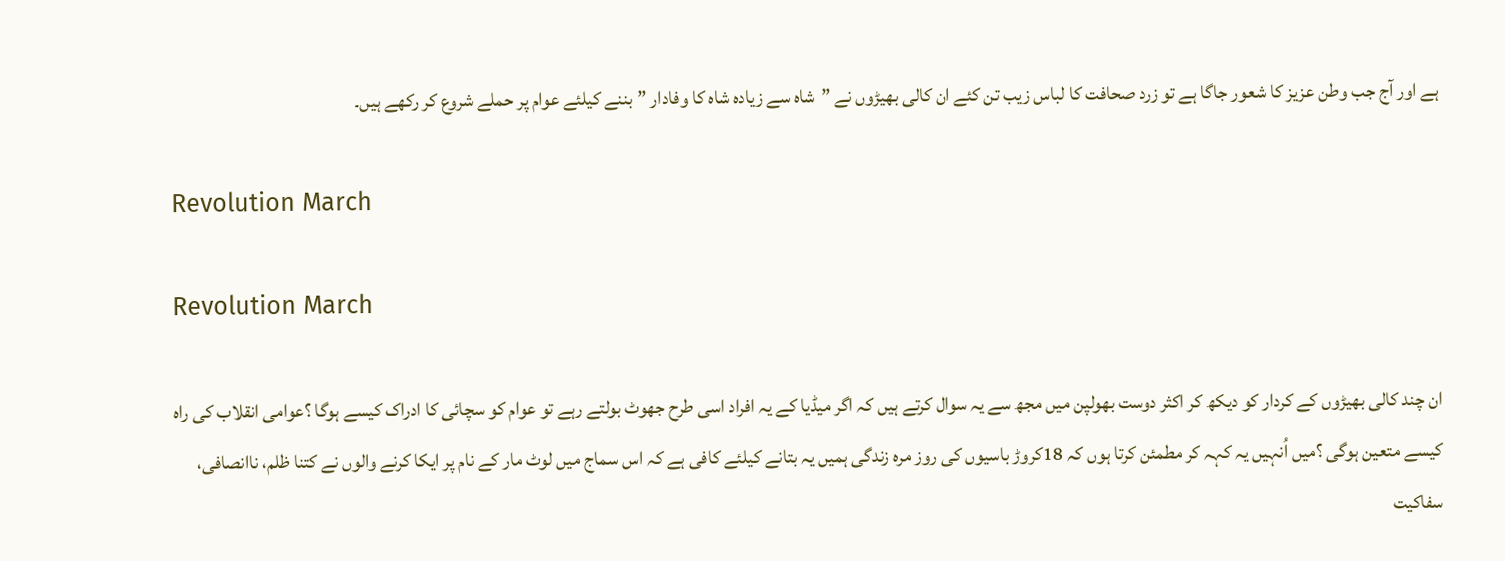ہے اور آج جب وطن عزیز کا شعور جاگا ہے تو زرد صحافت کا لباس زیب تن کئے ان کالی بھیڑوں نے ”شاہ سے زیادہ شاہ کا وفادار ”بننے کیلئے عوام پر حملے شروع کر رکھے ہیں۔

Revolution March

Revolution March

ان چند کالی بھیڑوں کے کردار کو دیکھ کر اکثر دوست بھولپن میں مجھ سے یہ سوال کرتے ہیں کہ اگر میڈیا کے یہ افراد اسی طرح جھوٹ بولتے رہے تو عوام کو سچائی کا ادراک کیسے ہوگا ؟عوامی انقلاب کی راہ کیسے متعین ہوگی ؟میں اُنہیں یہ کہہ کر مطمئن کرتا ہوں کہ 18کروڑ باسیوں کی روز مرہ زندگی ہمیں یہ بتانے کیلئے کافی ہے کہ اس سماج میں لوٹ مار کے نام پر ایکا کرنے والوں نے کتنا ظلم، ناانصافی، سفاکیت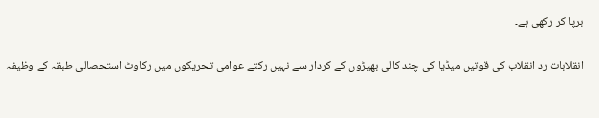برپا کر رکھی ہے۔

انقلابات رد انقلاب کی قوتیں میڈیا کی چند کالی بھیڑوں کے کردار سے نہیں رکتے عوامی تحریکوں میں رکاوٹ استحصالی طبقہ کے وظیفہ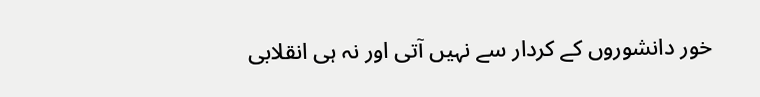خور دانشوروں کے کردار سے نہیں آتی اور نہ ہی انقلابی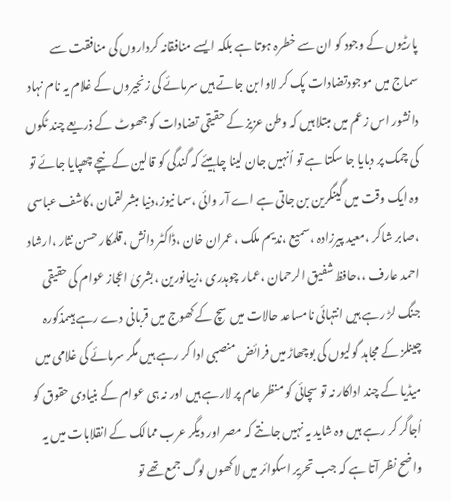پارٹیوں کے وجود کو ان سے خطرہ ہوتا ہے بلکہ ایسے منافقانہ کرداروں کی منافقت سے سماج میں موجودتضادات پک کر لاوا بن جاتے ہیں سرمائے کی زنجیروں کے غلام یہ نام نہاد دانشور اس زعم میں مبتلا ہیں کہ وطن عزیز کے حقیقی تضادات کو جھوٹ کے ذریعے چند ٹکوں کی چمک پر دبایا جا سکتا ہے تو اُنہیں جان لینا چاہیئے کہ گندگی کو قالین کے نیچے چھپایا جائے تو وہ ایک وقت میں گینگرین بن جاتی ہے اے آر وائی ،سما نیوز،دنیا مبشر لقمان ،کاشف عباسی ،صابر شاکر ،معید پیرزادہ ،سمیع ،ندیم ملک ،عمران خان ،ڈاکٹر دانش ،قلمکار حسن نثار ،ارشاد احمد عارف ،،حافظ شفیق الرحمان ،عمار چوہدری ،زیبانورین ،بشریٰ اعجاز عوام کی حقیقی جنگ لڑ رہے ہیں انتہائی نامساعد حالات میں سچ کے کھوج میں قربانی دے رہے ہیںمذکورہ چینلز کے مجاہد گولیوں کی بوچھاڑ میں فرائض منصبی ادا کر رہے ہیں مگر سرمائے کی غلامی میں میڈیا کے چند اداکار نہ تو سچائی کو منظر عام پر لارہے ہیں اور نہ ہی عوام کے بنیادی حقوق کو اُجاگر کر رہے ہیں وہ شاید یہ نہیں جانتے کہ مصر اور دیگر عرب ممالک کے انقلابات میں یہ واضح نظر آتا ہے کہ جب تحریر اسکوائر میں لاکھوں لوگ جمع تھے تو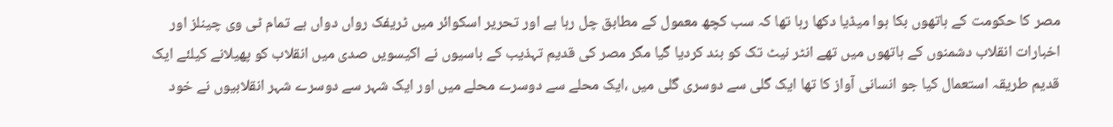مصر کا حکومت کے ہاتھوں بکا ہوا میڈیا دکھا رہا تھا کہ سب کچھ معمول کے مطابق چل رہا ہے اور تحریر اسکوائر میں ٹریفک رواں دواں ہے تمام ٹی وی چینلز اور اخبارات انقلاب دشمنوں کے ہاتھوں میں تھے انٹر نیٹ تک کو بند کردیا گیا مگر مصر کی قدیم تہذیب کے باسیوں نے اکیسویں صدی میں انقلاب کو پھیلانے کیلئے ایک قدیم طریقہ استعمال کیا جو انسانی آواز کا تھا ایک گلی سے دوسری گلی میں ،ایک محلے سے دوسرے محلے میں اور ایک شہر سے دوسرے شہر انقلابیوں نے خود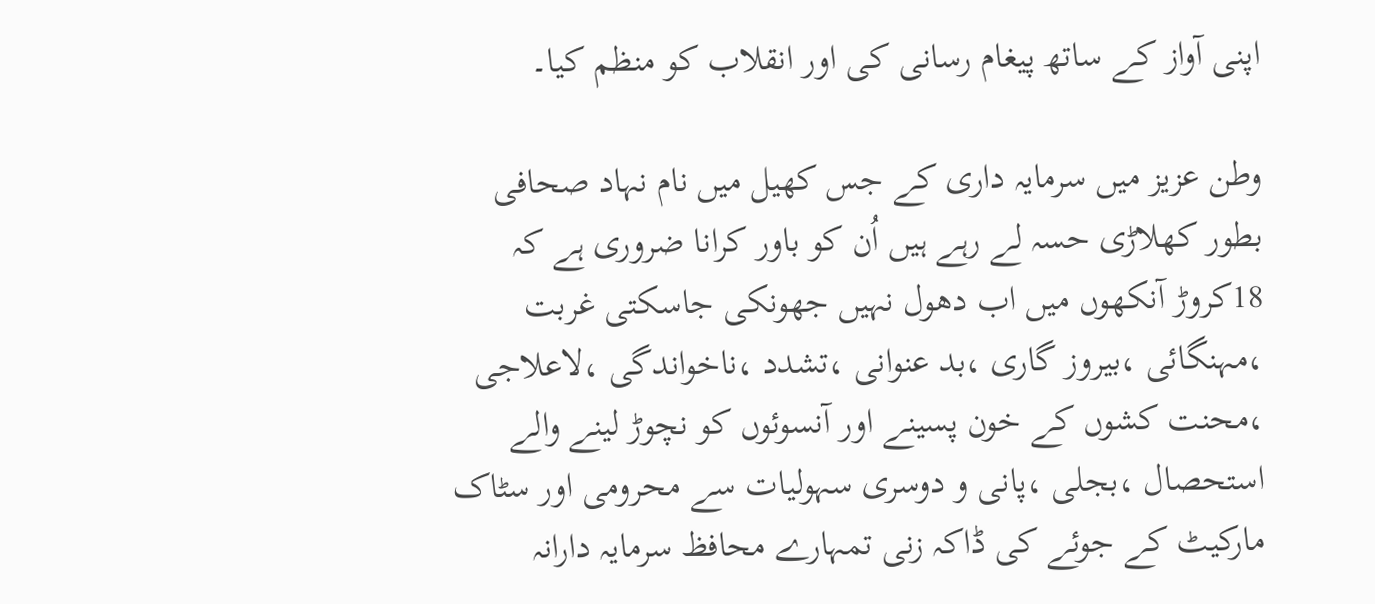اپنی آواز کے ساتھ پیغام رسانی کی اور انقلاب کو منظم کیا۔

وطن عزیز میں سرمایہ داری کے جس کھیل میں نام نہاد صحافی بطور کھلاڑی حسہ لے رہے ہیں اُن کو باور کرانا ضروری ہے کہ 18کروڑ آنکھوں میں اب دھول نہیں جھونکی جاسکتی غربت ،مہنگائی ،بیروز گاری ،بد عنوانی ،تشدد ،ناخواندگی ،لاعلاجی ،محنت کشوں کے خون پسینے اور آنسوئوں کو نچوڑ لینے والے استحصال ،بجلی ،پانی و دوسری سہولیات سے محرومی اور سٹاک مارکیٹ کے جوئے کی ڈاکہ زنی تمہارے محافظ سرمایہ دارانہ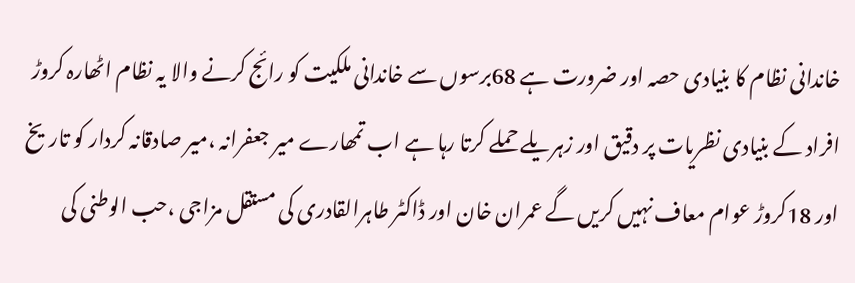خاندانی نظام کا بنیادی حصہ اور ضرورت ہے 68برسوں سے خاندانی ملکیت کو رائج کرنے والا یہ نظام اٹھارہ کروڑ افراد کے بنیادی نظریات پر دقیق اور زہریلے حملے کرتا رہا ہے اب تمھارے میر جعفرانہ ،میر صادقانہ کردار کو تاریخ اور 18کروڑ عوام معاف نہیں کریں گے عمران خان اور ڈاکٹر طاہرالقادری کی مستقل مزاجی ،حب الوطنی کی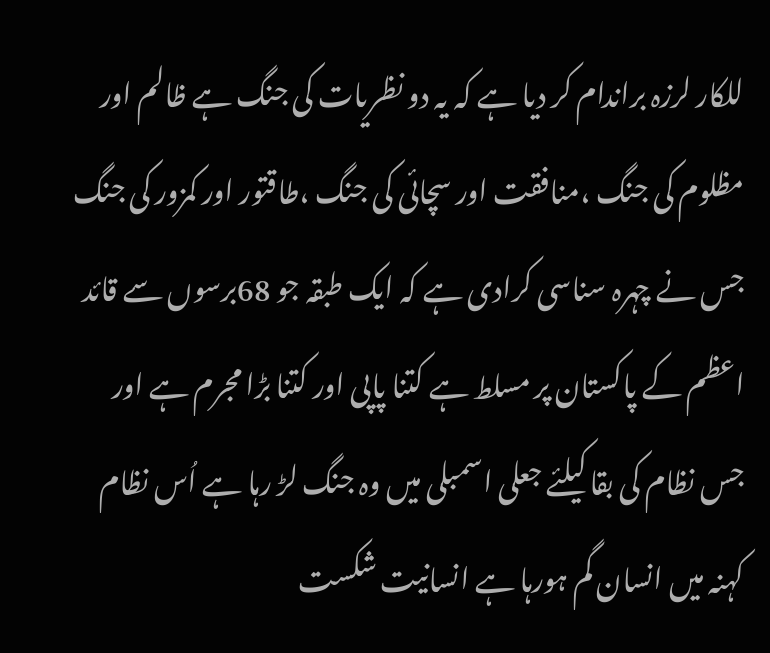للکار لرزہ براندام کر دیا ہے کہ یہ دو نظریات کی جنگ ہے ظالم اور مظلوم کی جنگ ،منافقت اور سچائی کی جنگ ،طاقتور اور کمزور کی جنگ جس نے چہرہ سناسی کرادی ہے کہ ایک طبقہ جو 68برسوں سے قائد اعظم کے پاکستان پر مسلط ہے کتنا پاپی اور کتنا بڑا مجرم ہے اور جس نظام کی بقا کیلئے جعلی اسمبلی میں وہ جنگ لڑ رہا ہے اُس نظام کہنہ میں انسان گم ہورہا ہے انسانیت شکست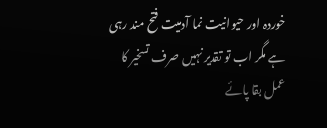خوردہ اور حیوانیت نما آدمیت فتح مند رہی ہے مگر اب تو تقدیر نہیں صرف تسخیر کا عمل بقا پائے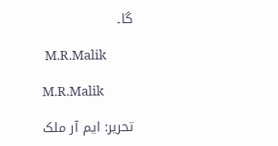گا۔

 M.R.Malik

M.R.Malik

تحریر: ایم آر ملک